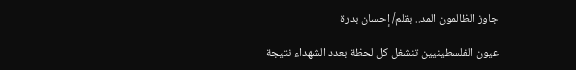جاوز الظالمون المد.. بقلم/ إحسان بدرة

عيون الفلسطينيين تنشغل كل لحظة بعدد الشهداء نتيجة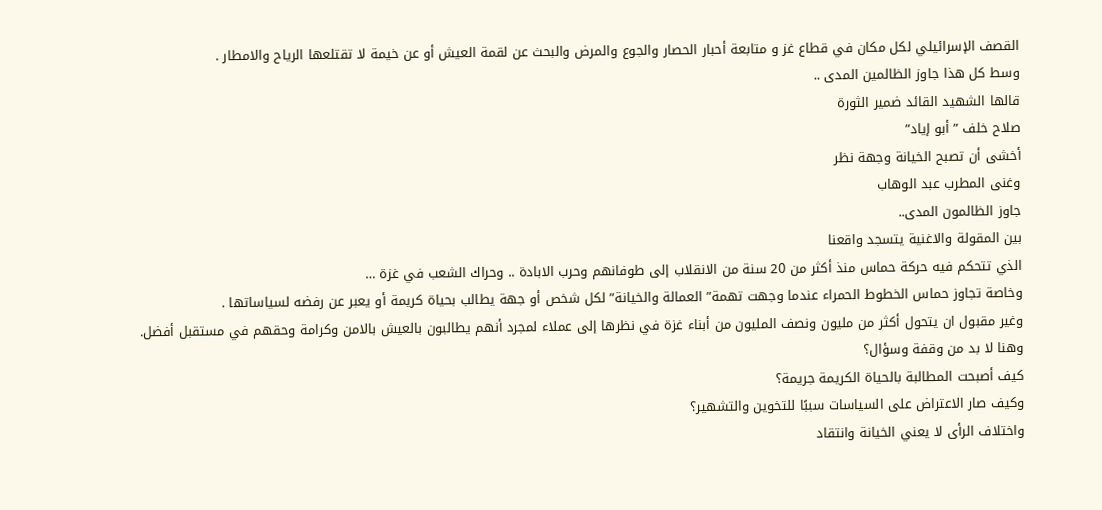القصف الإسرائيلي لكل مكان في قطاع غز و متابعة أحبار الحصار والجوع والمرض والبحث عن لقمة العيش أو عن خيمة لا تقتلعها الرياح والامطار .
وسط كل هذا جاوز الظالمين المدى ..
قالها الشهيد القائد ضمير الثورة
صلاح خلف ” أبو إياد”
أخشى أن تصبح الخيانة وجهة نظر
وغنى المطرب عبد الوهاب
جاوز الظالمون المدى..
بين المقولة والاغنية يتسجد واقعنا
الذي تتحكم فيه حركة حماس منذ أكثر من 20 سنة من الانقلاب إلى طوفانهم وحرب الابادة .. وحراك الشعب في غزة …
وخاصة تجاوز حماس الخطوط الحمراء عندما وجهت تهمة” العمالة والخيانة” لكل شخص أو جهة يطالب بحياة كريمة أو يعبر عن رفضه لسياساتها .
وغير مقبول ان يتحول أكثر من مليون ونصف المليون من أبناء غزة في نظرها إلى عملاء لمجرد أنهم يطالبون بالعيش بالامن وكرامة وحقهم في مستقبل أفضل.
وهنا لا بد من وقفة وسؤال؟
كيف أصبحت المطالبة بالحياة الكريمة جريمة؟
وكيف صار الاعتراض على السياسات سببًا للتخوين والتشهير؟
واختلاف الرأى لا يعني الخيانة وانتقاد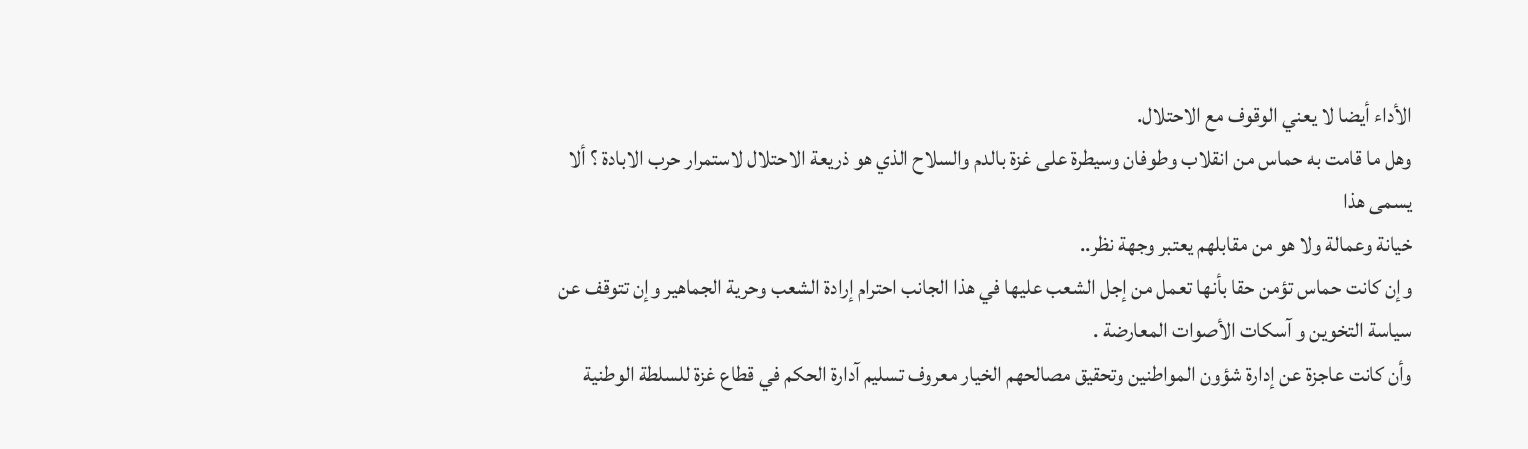الأداء أيضا لا يعني الوقوف مع الاحتلال.
وهل ما قامت به حماس من انقلاب وطوفان وسيطرة على غزة بالدم والسلاح الذي هو ذريعة الاحتلال لاستمرار حرب الابادة ؟ ألا يسمى هذا
خيانة وعمالة ولا هو من مقابلهم يعتبر وجهة نظر..
وإن كانت حماس تؤمن حقا بأنها تعمل من إجل الشعب عليها في هذا الجانب احترام إرادة الشعب وحرية الجماهير وإن تتوقف عن سياسة التخوين و آسكات الأصوات المعارضة .
وأن كانت عاجزة عن إدارة شؤون المواطنين وتحقيق مصالحهم الخيار معروف تسليم آدارة الحكم في قطاع غزة للسلطة الوطنية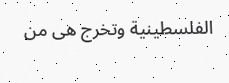الفلسطينية وتخرج هى من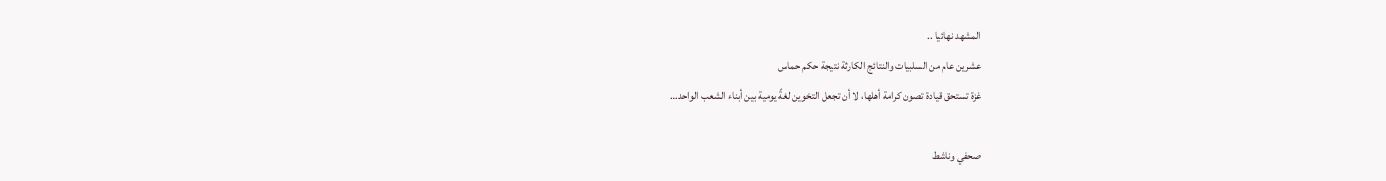المشهد نهائيا ..
عشرين عام من السلبيات والنتائج الكارثة نتيجة حكم حماس
غزة تستحق قيادة تصون كرامة أهلها، لا أن تجعل التخوين لغةً يومية بين أبناء الشعب الواحد…

صحفي وناشط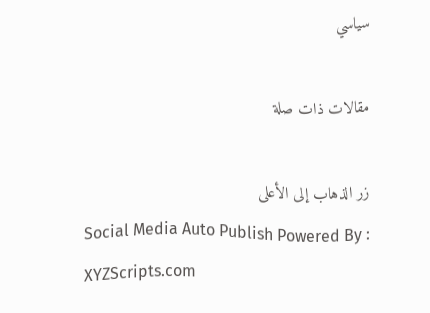سياسي

مقالات ذات صلة

زر الذهاب إلى الأعلى
Social Media Auto Publish Powered By : XYZScripts.com